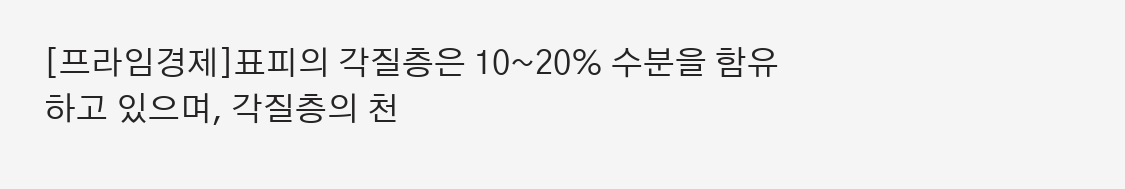[프라임경제]표피의 각질층은 10~20% 수분을 함유하고 있으며, 각질층의 천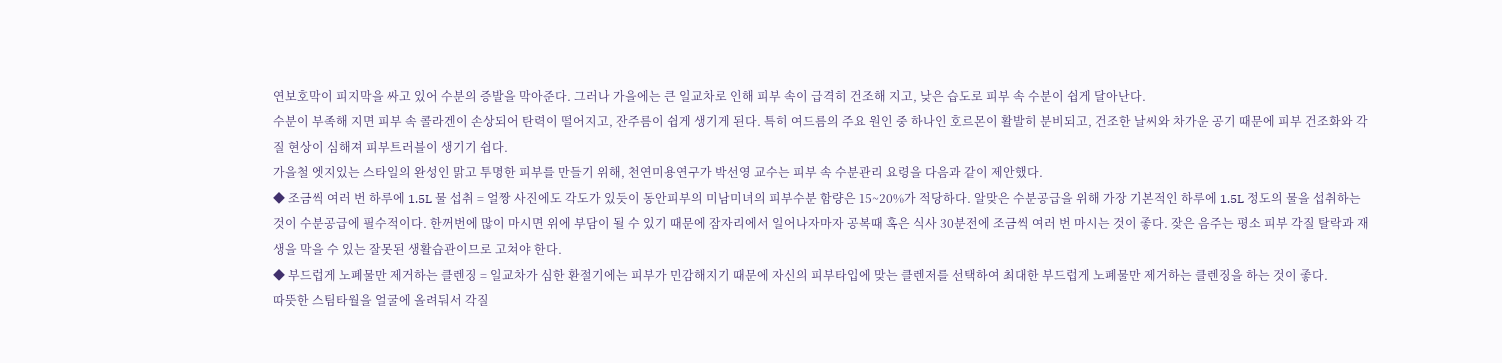연보호막이 피지막을 싸고 있어 수분의 증발을 막아준다. 그러나 가을에는 큰 일교차로 인해 피부 속이 급격히 건조해 지고, 낮은 습도로 피부 속 수분이 쉽게 달아난다.
수분이 부족해 지면 피부 속 콜라겐이 손상되어 탄력이 떨어지고, 잔주름이 쉽게 생기게 된다. 특히 여드름의 주요 원인 중 하나인 호르몬이 활발히 분비되고, 건조한 날씨와 차가운 공기 때문에 피부 건조화와 각질 현상이 심해져 피부트러블이 생기기 쉽다.
가을철 엣지있는 스타일의 완성인 맑고 투명한 피부를 만들기 위해, 천연미용연구가 박선영 교수는 피부 속 수분관리 요령을 다음과 같이 제안했다.
◆ 조금씩 여러 번 하루에 1.5L 물 섭취 = 얼짱 사진에도 각도가 있듯이 동안피부의 미남미녀의 피부수분 함량은 15~20%가 적당하다. 알맞은 수분공급을 위해 가장 기본적인 하루에 1.5L 정도의 물을 섭취하는 것이 수분공급에 필수적이다. 한꺼번에 많이 마시면 위에 부담이 될 수 있기 때문에 잠자리에서 일어나자마자 공복때 혹은 식사 30분전에 조금씩 여러 번 마시는 것이 좋다. 잦은 음주는 평소 피부 각질 탈락과 재생을 막을 수 있는 잘못된 생활습관이므로 고쳐야 한다.
◆ 부드럽게 노폐물만 제거하는 클렌징 = 일교차가 심한 환절기에는 피부가 민감해지기 때문에 자신의 피부타입에 맞는 클렌저를 선택하여 최대한 부드럽게 노폐물만 제거하는 클렌징을 하는 것이 좋다.
따뜻한 스팀타월을 얼굴에 올려둬서 각질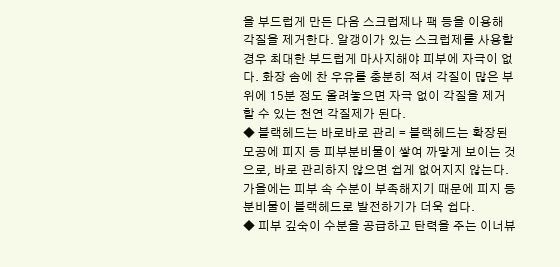을 부드럽게 만든 다음 스크럽제나 팩 등을 이용해 각질을 제거한다. 알갱이가 있는 스크럽제를 사용할 경우 최대한 부드럽게 마사지해야 피부에 자극이 없다. 화장 솜에 찬 우유를 충분히 적셔 각질이 많은 부위에 15분 정도 올려놓으면 자극 없이 각질을 제거할 수 있는 천연 각질제가 된다.
◆ 블랙헤드는 바로바로 관리 = 블랙헤드는 확장된 모공에 피지 등 피부분비물이 쌓여 까맣게 보이는 것으로, 바로 관리하지 않으면 쉽게 없어지지 않는다. 가을에는 피부 속 수분이 부족해지기 때문에 피지 등 분비물이 블랙헤드로 발전하기가 더욱 쉽다.
◆ 피부 깊숙이 수분을 공급하고 탄력을 주는 이너뷰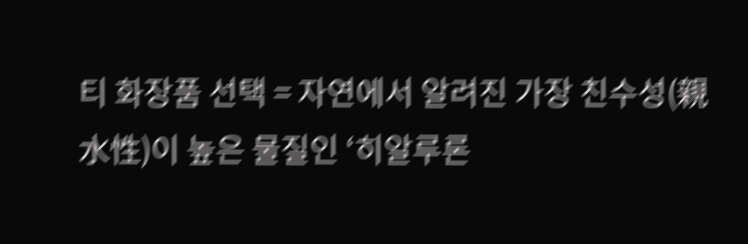티 화장품 선택 = 자연에서 알려진 가장 친수성(親水性)이 높은 물질인 ‘히알루론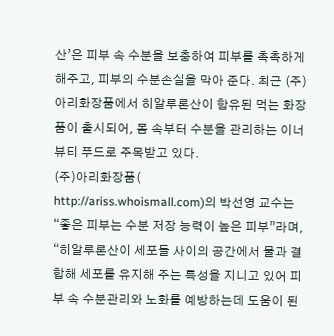산’은 피부 속 수분을 보충하여 피부를 촉촉하게 해주고, 피부의 수분손실을 막아 준다. 최근 (주)아리화장품에서 히알루론산이 함유된 먹는 화장품이 출시되어, 몸 속부터 수분을 관리하는 이너뷰티 푸드로 주목받고 있다.
(주)아리화장품(
http://ariss.whoismall.com)의 박선영 교수는 “좋은 피부는 수분 저장 능력이 높은 피부”라며, “히알루론산이 세포들 사이의 공간에서 물과 결합해 세포를 유지해 주는 특성을 지니고 있어 피부 속 수분관리와 노화를 예방하는데 도움이 된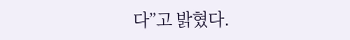다”고 밝혔다.